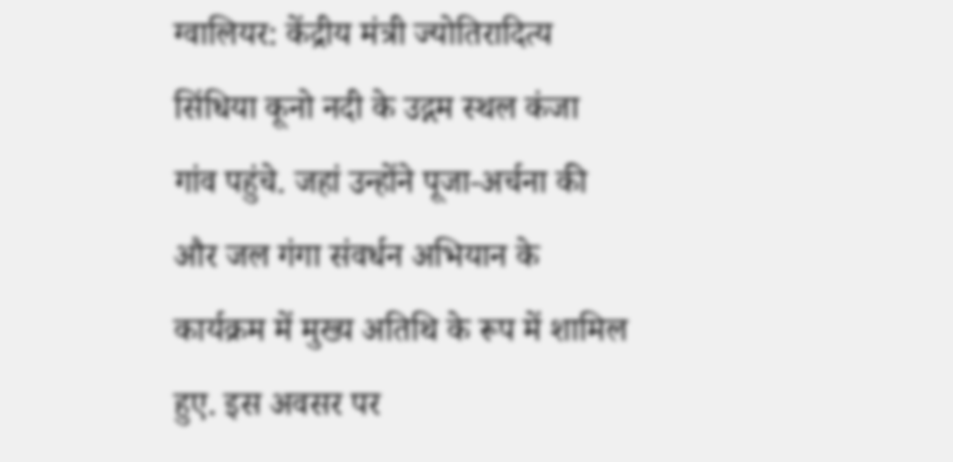ग्वालियर: केंद्रीय मंत्री ज्योतिरादित्य सिंधिया कूनो नदी के उद्गम स्थल कंजा गांव पहुंचे. जहां उन्होंने पूजा-अर्चना की और जल गंगा संवर्धन अभियान के कार्यक्रम में मुख्य अतिथि के रूप में शामिल हुए. इस अवसर पर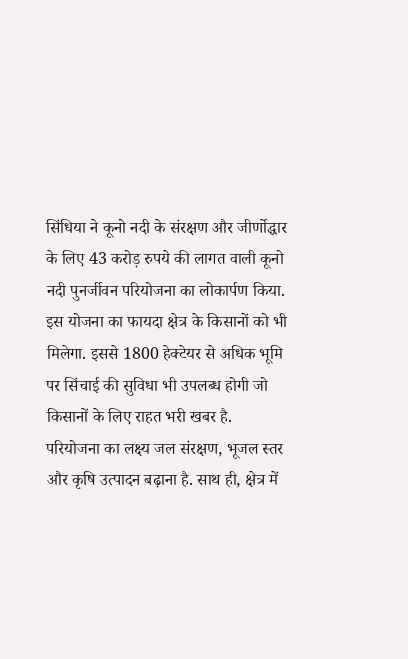सिंधिया ने कूनो नदी के संरक्षण और जीर्णोद्धार के लिए 43 करोड़ रुपये की लागत वाली कूनो नदी पुनर्जीवन परियोजना का लोकार्पण किया. इस योजना का फायदा क्षेत्र के किसानों को भी मिलेगा. इससे 1800 हेक्टेयर से अधिक भूमि पर सिंचाई की सुविधा भी उपलब्ध होगी जो किसानों के लिए राहत भरी खबर है.
परियोजना का लक्ष्य जल संरक्षण, भूजल स्तर और कृषि उत्पादन बढ़ाना है. साथ ही, क्षेत्र में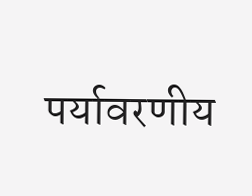पर्यावरणीय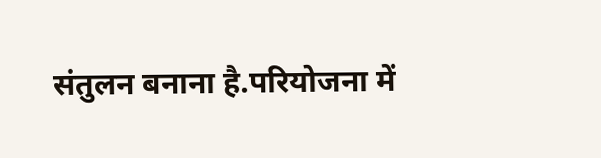संतुलन बनाना है.परियोजना में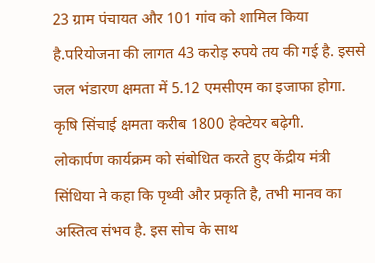23 ग्राम पंचायत और 101 गांव को शामिल किया है.परियोजना की लागत 43 करोड़ रुपये तय की गई है. इससे जल भंडारण क्षमता में 5.12 एमसीएम का इजाफा होगा. कृषि सिंचाई क्षमता करीब 1800 हेक्टेयर बढ़ेगी.
लोकार्पण कार्यक्रम को संबोधित करते हुए केंद्रीय मंत्री सिंधिया ने कहा कि पृथ्वी और प्रकृति है, तभी मानव का अस्तित्व संभव है. इस सोच के साथ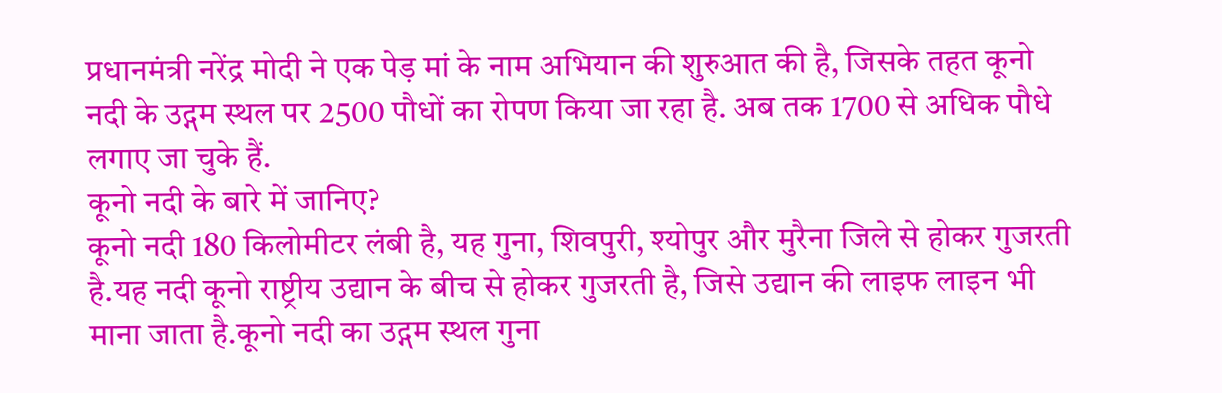प्रधानमंत्री नरेंद्र मोदी ने एक पेड़ मां के नाम अभियान की शुरुआत की है, जिसके तहत कूनो नदी के उद्गम स्थल पर 2500 पौधों का रोपण किया जा रहा है. अब तक 1700 से अधिक पौधे लगाए जा चुके हैं.
कूनो नदी के बारे में जानिए?
कूनो नदी 180 किलोमीटर लंबी है, यह गुना, शिवपुरी, श्योपुर और मुरैना जिले से होकर गुजरती है.यह नदी कूनो राष्ट्रीय उद्यान के बीच से होकर गुजरती है, जिसे उद्यान की लाइफ लाइन भी माना जाता है.कूनो नदी का उद्गम स्थल गुना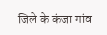जिले के कंजा गांव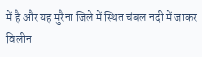में है और यह मुरैना जिले में स्थित चंबल नदी में जाकर विलीन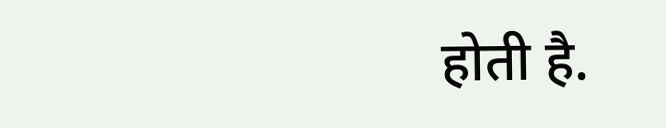होती है.